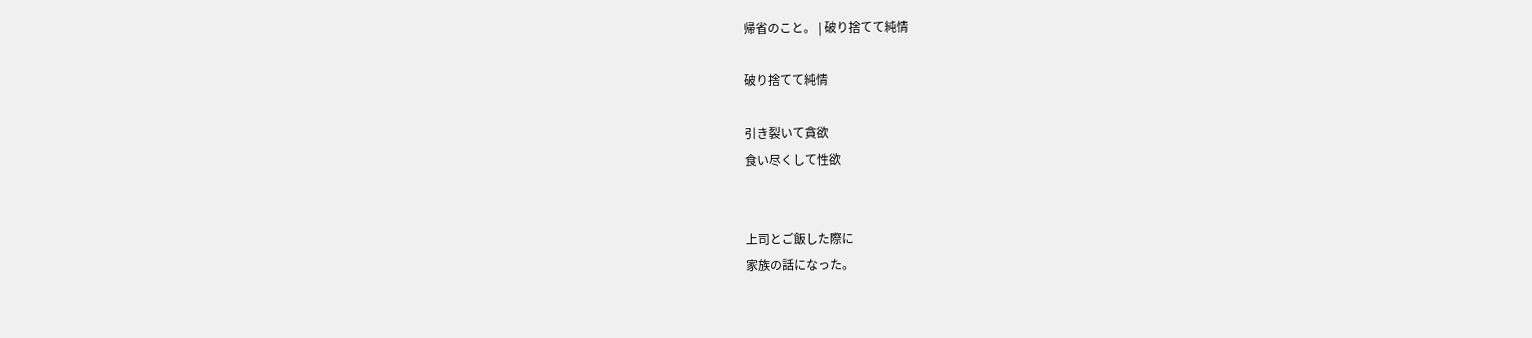帰省のこと。 | 破り捨てて純情

破り捨てて純情

引き裂いて貪欲
食い尽くして性欲


上司とご飯した際に
家族の話になった。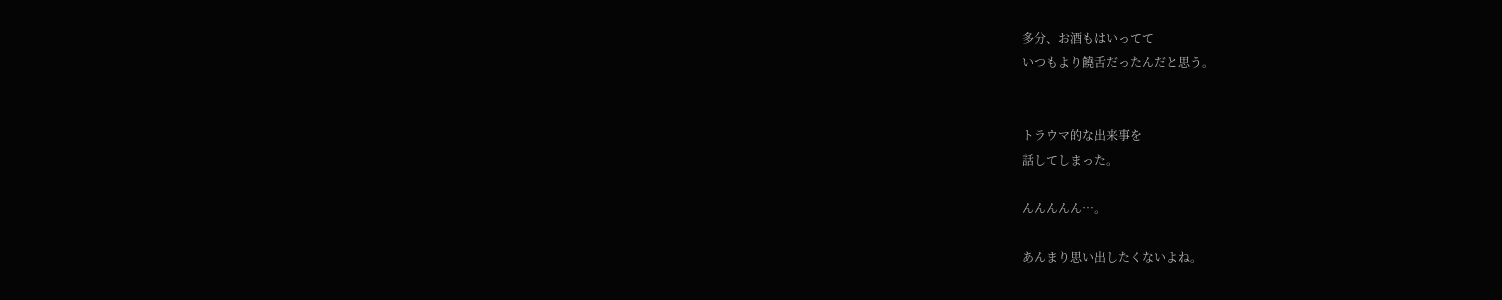多分、お酒もはいってて
いつもより饒舌だったんだと思う。


トラウマ的な出来事を
話してしまった。

んんんんん…。

あんまり思い出したくないよね。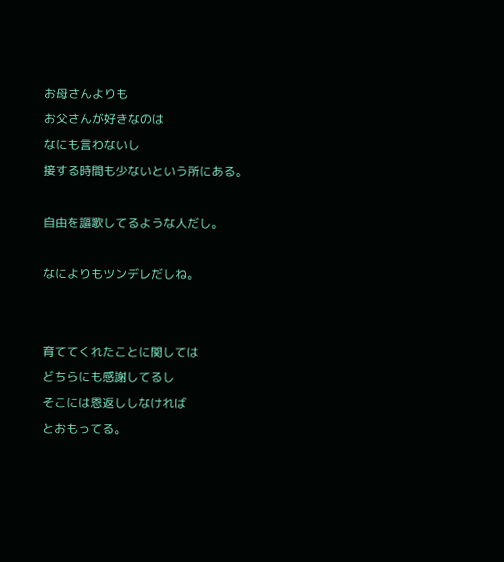お母さんよりも
お父さんが好きなのは
なにも言わないし
接する時間も少ないという所にある。

自由を謳歌してるような人だし。

なによりもツンデレだしね。


育ててくれたことに関しては
どちらにも感謝してるし
そこには恩返ししなければ
とおもってる。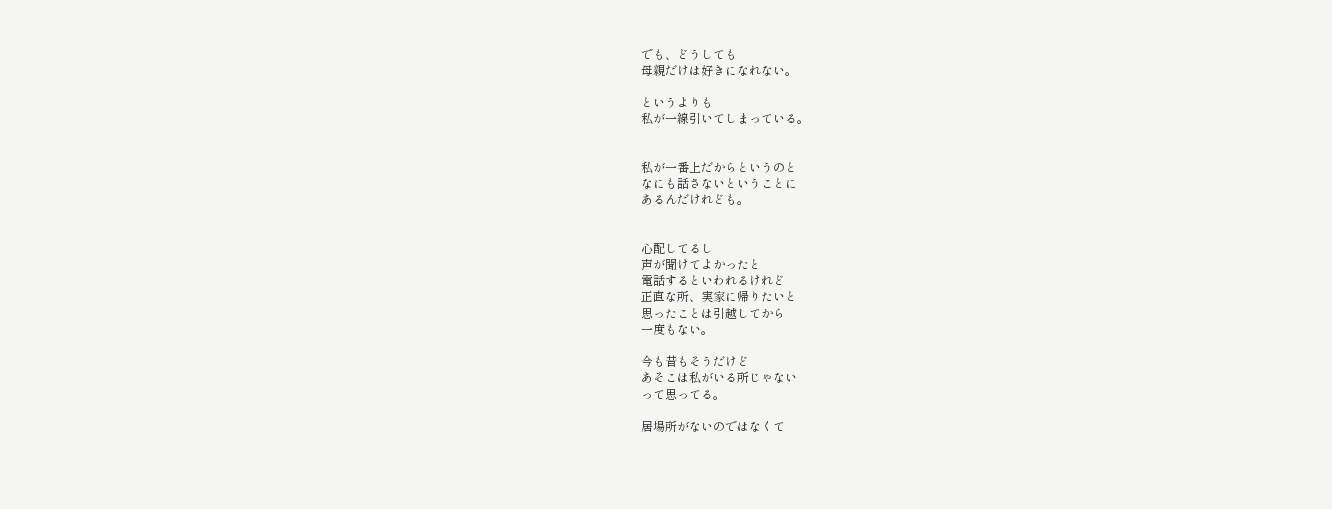でも、どうしても
母親だけは好きになれない。

というよりも
私が一線引いてしまっている。


私が一番上だからというのと
なにも話さないということに
あるんだけれども。


心配してるし
声が聞けてよかったと
電話するといわれるけれど
正直な所、実家に帰りたいと
思ったことは引越してから
一度もない。

今も昔もそうだけど
あそこは私がいる所じゃない
って思ってる。

居場所がないのではなくて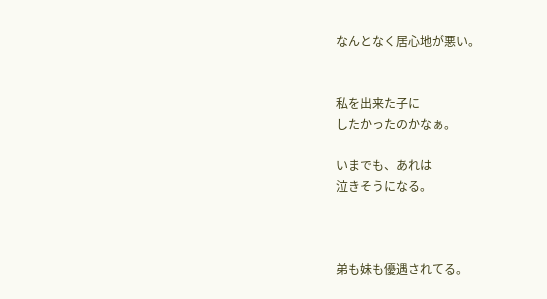なんとなく居心地が悪い。


私を出来た子に
したかったのかなぁ。

いまでも、あれは
泣きそうになる。



弟も妹も優遇されてる。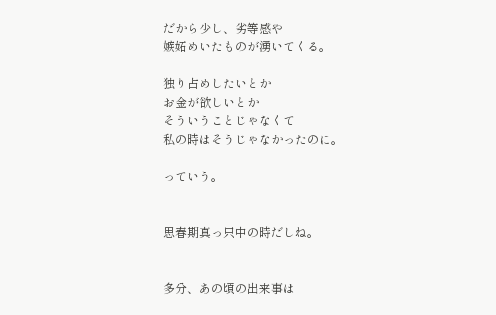だから少し、劣等感や
嫉妬めいたものが湧いてくる。

独り占めしたいとか
お金が欲しいとか
そういうことじゃなくて
私の時はそうじゃなかったのに。

っていう。


思春期真っ只中の時だしね。


多分、あの頃の出来事は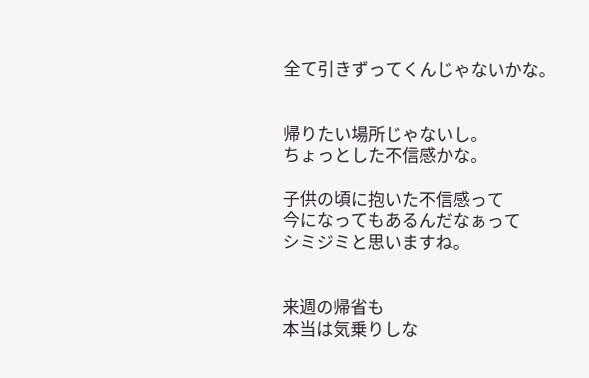全て引きずってくんじゃないかな。


帰りたい場所じゃないし。
ちょっとした不信感かな。

子供の頃に抱いた不信感って
今になってもあるんだなぁって
シミジミと思いますね。


来週の帰省も
本当は気乗りしな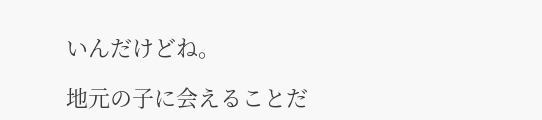いんだけどね。

地元の子に会えることだ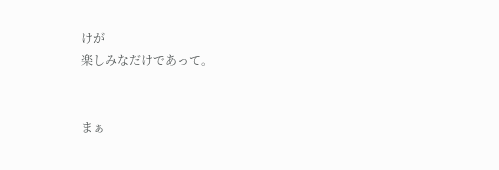けが
楽しみなだけであって。


まぁ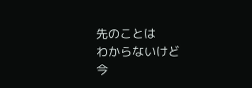先のことは
わからないけど
今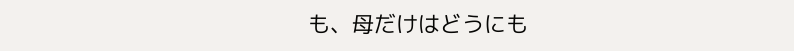も、母だけはどうにも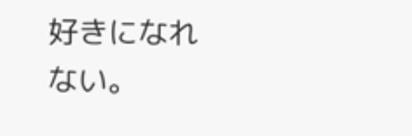好きになれない。